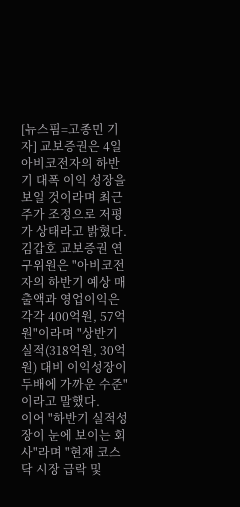[뉴스핌=고종민 기자] 교보증권은 4일 아비코전자의 하반기 대폭 이익 성장을 보일 것이라며 최근 주가 조정으로 저평가 상태라고 밝혔다.
김갑호 교보증권 연구위원은 "아비코전자의 하반기 예상 매출액과 영업이익은 각각 400억원, 57억원"이라며 "상반기 실적(318억원, 30억원) 대비 이익성장이 두배에 가까운 수준"이라고 말했다.
이어 "하반기 실적성장이 눈에 보이는 회사"라며 "현재 코스닥 시장 급락 및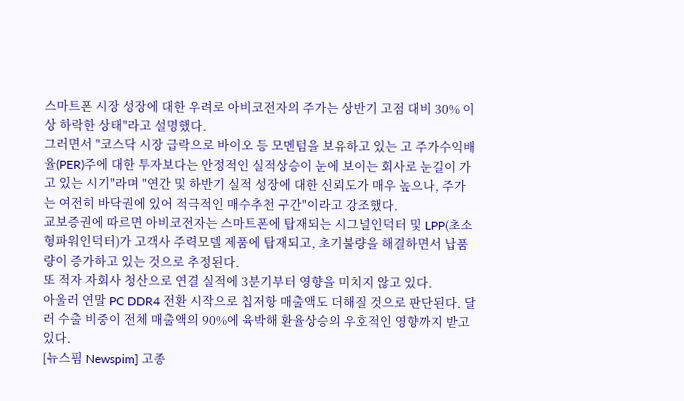스마트폰 시장 성장에 대한 우려로 아비코전자의 주가는 상반기 고점 대비 30% 이상 하락한 상태"라고 설명했다.
그러면서 "코스닥 시장 급락으로 바이오 등 모멘텀을 보유하고 있는 고 주가수익배율(PER)주에 대한 투자보다는 안정적인 실적상승이 눈에 보이는 회사로 눈길이 가고 있는 시기"라며 "연간 및 하반기 실적 성장에 대한 신뢰도가 매우 높으나, 주가는 여전히 바닥권에 있어 적극적인 매수추천 구간"이라고 강조했다.
교보증권에 따르면 아비코전자는 스마트폰에 탑재되는 시그널인덕터 및 LPP(초소형파워인덕터)가 고객사 주력모델 제품에 탑재되고, 초기불량을 해결하면서 납품량이 증가하고 있는 것으로 추정된다.
또 적자 자회사 청산으로 연결 실적에 3분기부터 영향을 미치지 않고 있다.
아울러 연말 PC DDR4 전환 시작으로 칩저항 매출액도 더해질 것으로 판단된다. 달러 수출 비중이 전체 매출액의 90%에 육박해 환율상승의 우호적인 영향까지 받고 있다.
[뉴스핌 Newspim] 고종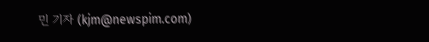민 기자 (kjm@newspim.com)